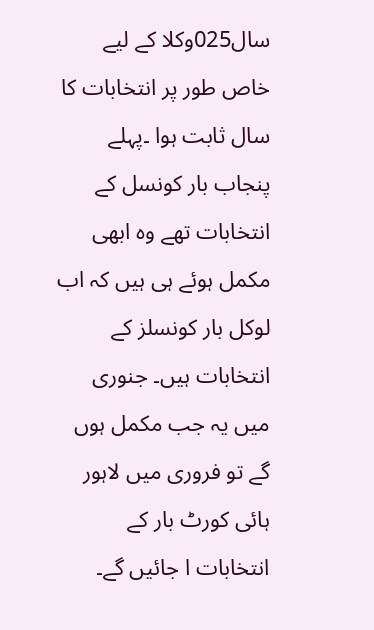سال025وکلا کے لیے خاص طور پر انتخابات کا سال ثابت ہوا ۔پہلے پنجاب بار کونسل کے انتخابات تھے وہ ابھی مکمل ہوئے ہی ہیں کہ اب لوکل بار کونسلز کے انتخابات ہیں۔ جنوری میں یہ جب مکمل ہوں گے تو فروری میں لاہور ہائی کورٹ بار کے انتخابات ا جائیں گے۔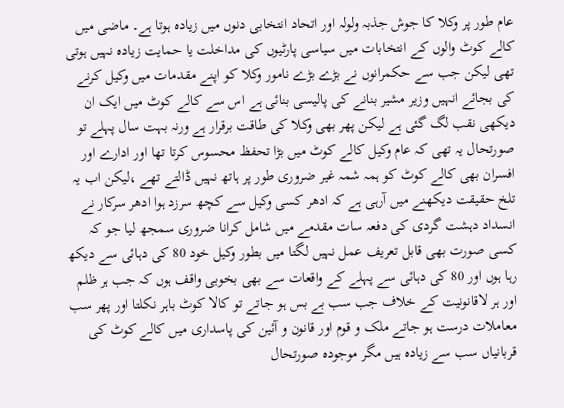عام طور پر وکلا کا جوش جذبہ ولولہ اور اتحاد انتخابی دنوں میں زیادہ ہوتا ہے۔ ماضی میں کالے کوٹ والوں کے انتخابات میں سیاسی پارٹیوں کی مداخلت یا حمایت زیادہ نہیں ہوتی تھی لیکن جب سے حکمرانوں نے بڑے بڑے نامور وکلا کو اپنے مقدمات میں وکیل کرنے کی بجائے انہیں وزیر مشیر بنانے کی پالیسی بنائی ہے اس سے کالے کوٹ میں ایک ان دیکھی نقب لگ گئی ہے لیکن پھر بھی وکلا کی طاقت برقرار ہے ورنہ بہت سال پہلے تو صورتحال یہ تھی کہ عام وکیل کالے کوٹ میں بڑا تحفظ محسوس کرتا تھا اور ادارے اور افسران بھی کالے کوٹ کو ہمہ شمہ غیر ضروری طور پر ہاتھ نہیں ڈالتے تھے ،لیکن اب یہ تلخ حقیقت دیکھنے میں آرہی ہے کہ ادھر کسی وکیل سے کچھ سرزد ہوا ادھر سرکار نے انسداد دہشت گردی کی دفعہ سات مقدمے میں شامل کرانا ضروری سمجھ لیا جو کہ کسی صورت بھی قابل تعریف عمل نہیں لگتا میں بطور وکیل خود 80 کی دہائی سے دیکھ رہا ہوں اور 80 کی دہائی سے پہلے کے واقعات سے بھی بخوبی واقف ہوں کہ جب ہر ظلم اور ہر لاقانونیت کے خلاف جب سب بے بس ہو جاتے تو کالا کوٹ باہر نکلتا اور پھر سب معاملات درست ہو جاتے ملک و قوم اور قانون و آئین کی پاسداری میں کالے کوٹ کی قربانیاں سب سے زیادہ ہیں مگر موجودہ صورتحال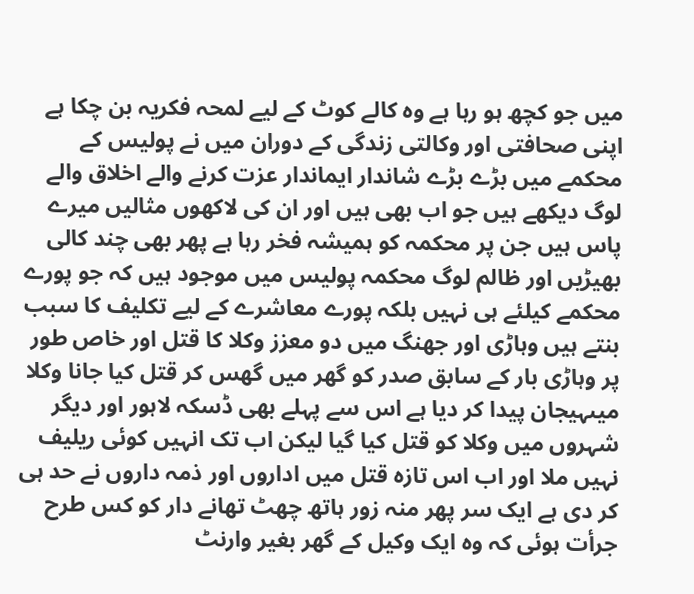میں جو کچھ ہو رہا ہے وہ کالے کوٹ کے لیے لمحہ فکریہ بن چکا ہے اپنی صحافتی اور وکالتی زندگی کے دوران میں نے پولیس کے محکمے میں بڑے بڑے شاندار ایماندار عزت کرنے والے اخلاق والے لوگ دیکھے ہیں جو اب بھی ہیں اور ان کی لاکھوں مثالیں میرے پاس ہیں جن پر محکمہ کو ہمیشہ فخر رہا ہے پھر بھی چند کالی بھیڑیں اور ظالم لوگ محکمہ پولیس میں موجود ہیں کہ جو پورے محکمے کیلئے ہی نہیں بلکہ پورے معاشرے کے لیے تکلیف کا سبب بنتے ہیں وہاڑی اور جھنگ میں دو معزز وکلا کا قتل اور خاص طور پر وہاڑی بار کے سابق صدر کو گھر میں گھس کر قتل کیا جانا وکلا میںہیجان پیدا کر دیا ہے اس سے پہلے بھی ڈسکہ لاہور اور دیگر شہروں میں وکلا کو قتل کیا گیا لیکن اب تک انہیں کوئی ریلیف نہیں ملا اور اب اس تازہ قتل میں اداروں اور ذمہ داروں نے حد ہی کر دی ہے ایک سر پھر منہ زور ہاتھ چھٹ تھانے دار کو کس طرح جرأت ہوئی کہ وہ ایک وکیل کے گھر بغیر وارنٹ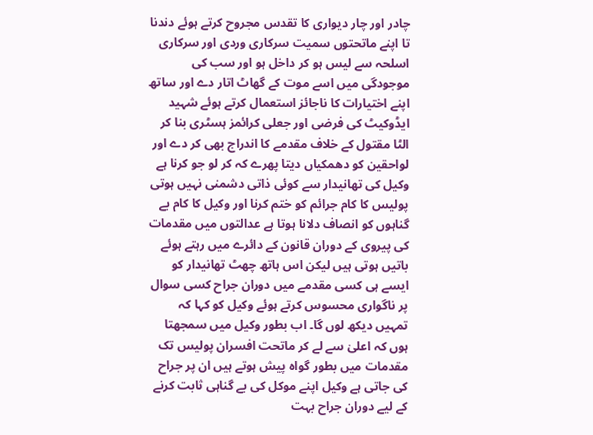چادر اور چار دیواری کا تقدس مجروح کرتے ہوئے دندنا تا اپنے ماتحتوں سمیت سرکاری وردی اور سرکاری اسلحہ سے لیس ہو کر داخل ہو اور سب کی موجودگی میں اسے موت کے گھاٹ اتار دے اور ساتھ اپنے اختیارات کا ناجائز استعمال کرتے ہوئے شہید ایڈوکیٹ کی فرضی اور جعلی کرائمز ہسٹری بنا کر الٹا مقتول کے خلاف مقدمے کا اندراج بھی کر دے اور لواحقین کو دھمکیاں دیتا پھرے کہ کر لو جو کرنا ہے وکیل کی تھانیدار سے کوئی ذاتی دشمنی نہیں ہوتی پولیس کا کام جرائم کو ختم کرنا اور وکیل کا کام بے گناہوں کو انصاف دلانا ہوتا ہے عدالتوں میں مقدمات کی پیروی کے دوران قانون کے دائرے میں رہتے ہوئے باتیں ہوتی ہیں لیکن اس ہاتھ چھٹ تھانیدار کو ایسے ہی کسی مقدمے میں دوران جراح کسی سوال پر ناگواری محسوس کرتے ہوئے وکیل کو کہا کہ تمہیں دیکھ لوں گا۔ اب بطور وکیل میں سمجھتا ہوں کہ اعلیٰ سے لے کر ماتحت افسران پولیس تک مقدمات میں بطور گواہ پیش ہوتے ہیں ان پر جراح کی جاتی ہے وکیل اپنے موکل کی بے گناہی ثابت کرنے کے لیے دوران جراح بہت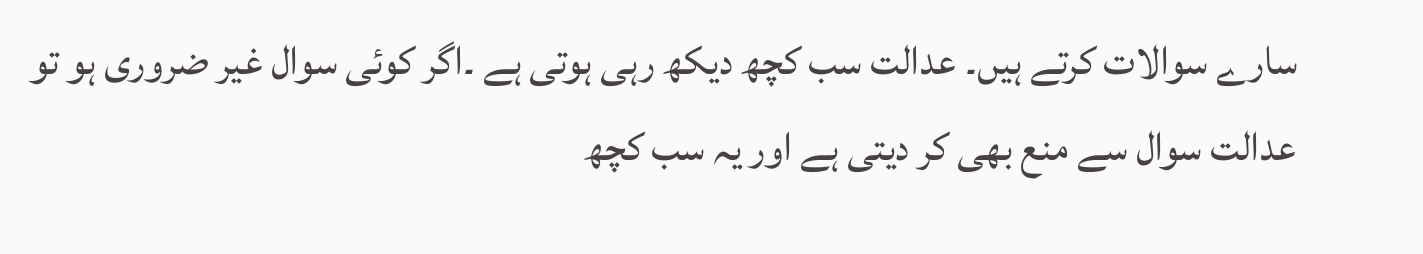سارے سوالات کرتے ہیں۔ عدالت سب کچھ دیکھ رہی ہوتی ہے ۔اگر کوئی سوال غیر ضروری ہو تو عدالت سوال سے منع بھی کر دیتی ہے اور یہ سب کچھ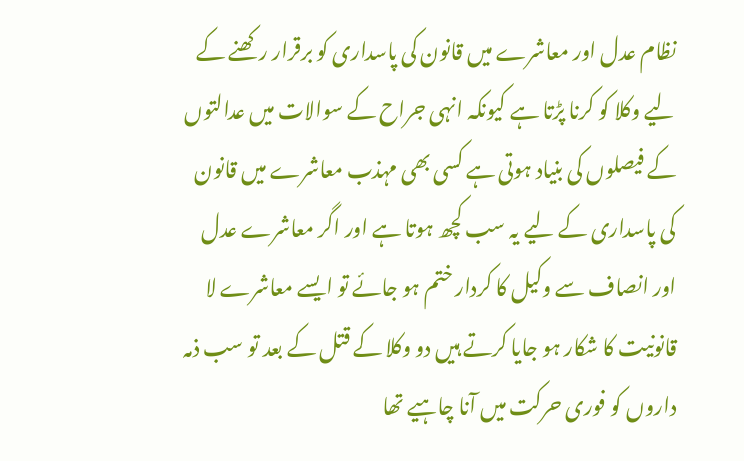نظام عدل اور معاشرے میں قانون کی پاسداری کو برقرار رکھنے کے لیے وکلا کو کرنا پڑتا ہے کیونکہ انہی جراح کے سوالات میں عدالتوں کے فیصلوں کی بنیاد ہوتی ہے کسی بھی مہذب معاشرے میں قانون کی پاسداری کے لیے یہ سب کچھ ہوتا ہے اور اگر معاشرے عدل اور انصاف سے وکیل کا کردار ختم ہو جائے تو ایسے معاشرے لا قانونیت کا شکار ہو جایا کرتے ہیں دو وکلا کے قتل کے بعد تو سب ذمہ داروں کو فوری حرکت میں آنا چاہیے تھا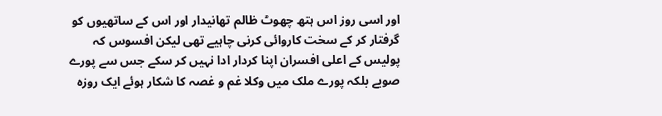اور اسی روز اس ہتھ چھوٹ ظالم تھانیدار اور اس کے ساتھیوں کو گرفتار کر کے سخت کاروائی کرنی چاہیے تھی لیکن افسوس کہ پولیس کے اعلی افسران اپنا کردار ادا نہیں کر سکے جس سے پورے صوبے بلکہ پورے ملک میں وکلا غم و غصہ کا شکار ہوئے ایک روزہ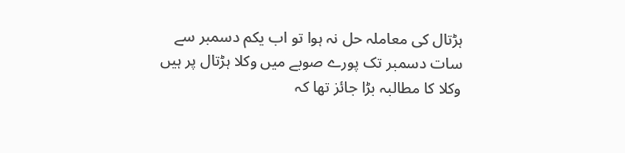ہڑتال کی معاملہ حل نہ ہوا تو اب یکم دسمبر سے سات دسمبر تک پورے صوبے میں وکلا ہڑتال پر ہیں وکلا کا مطالبہ بڑا جائز تھا کہ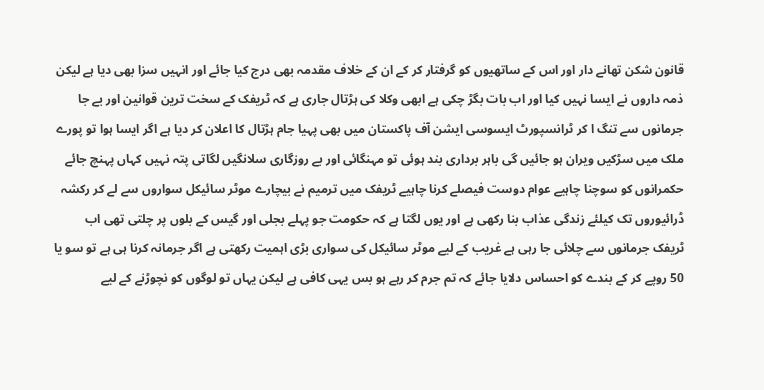قانون شکن تھانے دار اور اس کے ساتھیوں کو گرفتار کر کے ان کے خلاف مقدمہ بھی درج کیا جائے اور انہیں سزا بھی دیا ہے لیکن ذمہ داروں نے ایسا نہیں کیا اور اب بات بگڑ چکی ہے ابھی وکلا کی ہڑتال جاری ہے کہ ٹریفک کے سخت ترین قوانین اور بے جا جرمانوں سے تنگ ا کر ٹرانسپورٹ ایسوسی ایشن آف پاکستان میں بھی پہیا جام ہڑتال کا اعلان کر دیا ہے اگر ایسا ہوا تو پورے ملک میں سڑکیں ویران ہو جائیں گی باہر برداری بند ہوئی تو مہنگائی اور بے روزگاری سلانگیں لگاتی پتہ نہیں کہاں پہنچ جائے حکمرانوں کو سوچنا چاہیے عوام دوست فیصلے کرنا چاہیے ٹریفک میں ترمیم نے بیچارے موٹر سائیکل سواروں سے لے کر رکشہ ڈرائیوروں تک کیلئے زندگی عذاب بنا رکھی ہے اور یوں لگتا ہے کہ حکومت جو پہلے بجلی اور گیس کے بلوں پر چلتی تھی اب ٹریفک جرمانوں سے چلائی جا رہی ہے غریب کے لیے موٹر سائیکل کی سواری بڑی اہمیت رکھتی ہے اگر جرمانہ کرنا ہی ہے تو سو یا 50 روپے کر کے بندے کو احساس دلایا جائے کہ تم جرم کر رہے ہو بس یہی کافی ہے لیکن یہاں تو لوگوں کو نچوڑنے کے لیے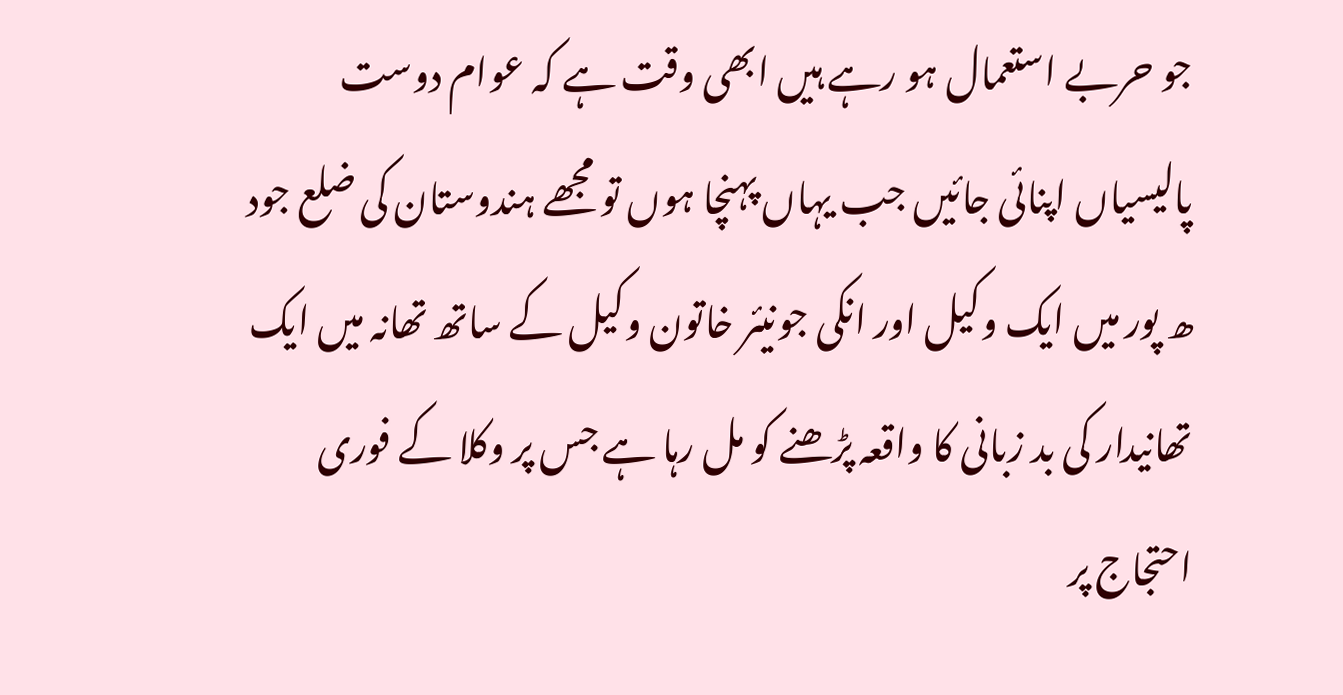جو حربے استعمال ہو رہے ہیں ابھی وقت ہے کہ عوام دوست پالیسیاں اپنائی جائیں جب یہاں پہنچا ہوں تو مجھے ہندوستان کی ضلع جود ھ پور میں ایک وکیل اور انکی جونیئر خاتون وکیل کے ساتھ تھانہ میں ایک تھانیدار کی بد زبانی کا واقعہ پڑھنے کو مل رہا ہے جس پر وکلا کے فوری احتجاج پر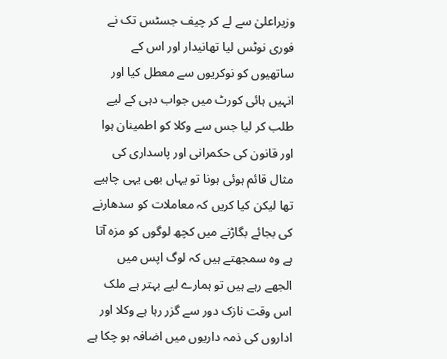وزیراعلیٰ سے لے کر چیف جسٹس تک نے فوری نوٹس لیا تھانیدار اور اس کے ساتھیوں کو نوکریوں سے معطل کیا اور انہیں ہائی کورٹ میں جواب دہی کے لیے طلب کر لیا جس سے وکلا کو اطمینان ہوا اور قانون کی حکمرانی اور پاسداری کی مثال قائم ہوئی ہونا تو یہاں بھی یہی چاہیے تھا لیکن کیا کریں کہ معاملات کو سدھارنے کی بجائے بگاڑنے میں کچھ لوگوں کو مزہ آتا ہے وہ سمجھتے ہیں کہ لوگ اپس میں الجھے رہے ہیں تو ہمارے لیے بہتر ہے ملک اس وقت نازک دور سے گزر رہا ہے وکلا اور اداروں کی ذمہ داریوں میں اضافہ ہو چکا ہے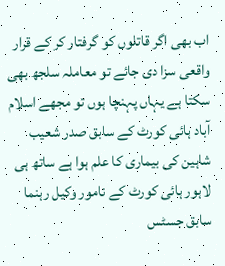اب بھی اگر قاتلوں کو گرفتار کر کے قرار واقعی سزا دی جائے تو معاملہ سلجھ بھی سکتا ہے یہاں پہنچا ہوں تو مجھے اسلام آباد ہائی کورٹ کے سابق صدر شعیب شاہین کی بیماری کا علم ہوا ہے ساتھ ہی لاہور ہائی کورٹ کے نامور وکیل رہنما سابق جسٹس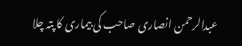عبدالرحمن انصاری صاحب کی بیماری کا پتہ چلا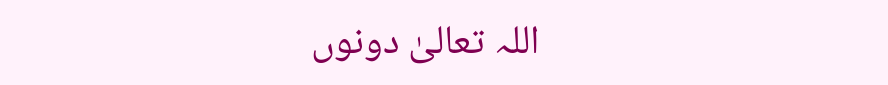اللہ تعالیٰ دونوں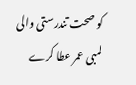کو صحت تندرستی والی لمبی عمر عطا کرے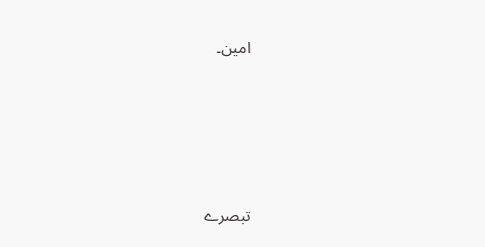امین۔






تبصرے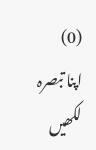(0)
اپنا تبصرہ لکھیں